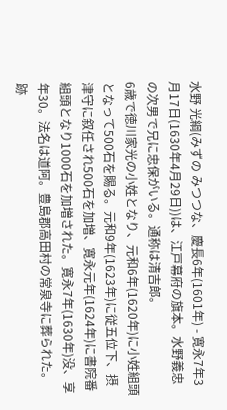水野 光綱(みずの みつつな、慶長6年(1601年) - 寛永7年3月17日(1630年4月29日))は、江戸幕府の旗本。水野義忠の次男で兄に忠保がいる。通称は清吉郎。
6歳で徳川家光の小姓となり、元和6年(1620年)に小姓組頭となって500石を賜る。元和9年(1623年)に従五位下、摂津守に叙任され500石を加増、寛永元年(1624年)に書院番組頭となり1000石を加増された。寛永7年(1630年)没、享年30。法名は道阿。豊島郡高田村の常泉寺に葬られた。
跡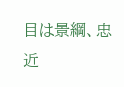目は景綱、忠近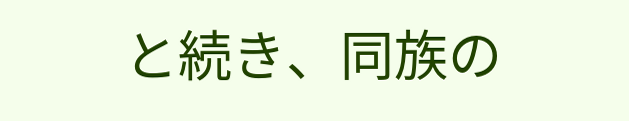と続き、同族の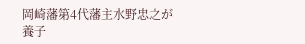岡崎藩第4代藩主水野忠之が養子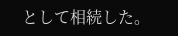として相続した。